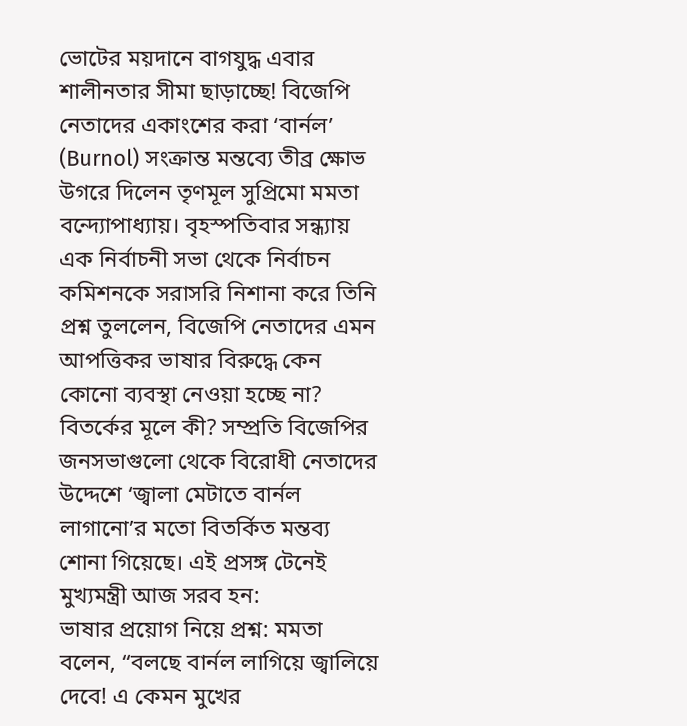ভোটের ময়দানে বাগযুদ্ধ এবার শালীনতার সীমা ছাড়াচ্ছে! বিজেপি নেতাদের একাংশের করা ‘বার্নল’ (Burnol) সংক্রান্ত মন্তব্যে তীব্র ক্ষোভ উগরে দিলেন তৃণমূল সুপ্রিমো মমতা বন্দ্যোপাধ্যায়। বৃহস্পতিবার সন্ধ্যায় এক নির্বাচনী সভা থেকে নির্বাচন কমিশনকে সরাসরি নিশানা করে তিনি প্রশ্ন তুললেন, বিজেপি নেতাদের এমন আপত্তিকর ভাষার বিরুদ্ধে কেন কোনো ব্যবস্থা নেওয়া হচ্ছে না?
বিতর্কের মূলে কী? সম্প্রতি বিজেপির জনসভাগুলো থেকে বিরোধী নেতাদের উদ্দেশে ‘জ্বালা মেটাতে বার্নল লাগানো’র মতো বিতর্কিত মন্তব্য শোনা গিয়েছে। এই প্রসঙ্গ টেনেই মুখ্যমন্ত্রী আজ সরব হন:
ভাষার প্রয়োগ নিয়ে প্রশ্ন: মমতা বলেন, “বলছে বার্নল লাগিয়ে জ্বালিয়ে দেবে! এ কেমন মুখের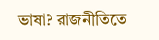ভাষা? রাজনীতিতে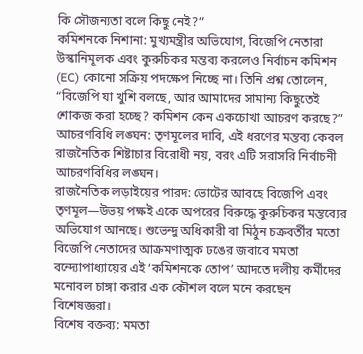কি সৌজন্যতা বলে কিছু নেই?”
কমিশনকে নিশানা: মুখ্যমন্ত্রীর অভিযোগ, বিজেপি নেতারা উস্কানিমূলক এবং কুরুচিকর মন্তব্য করলেও নির্বাচন কমিশন (EC) কোনো সক্রিয় পদক্ষেপ নিচ্ছে না। তিনি প্রশ্ন তোলেন, “বিজেপি যা খুশি বলছে, আর আমাদের সামান্য কিছুতেই শোকজ করা হচ্ছে? কমিশন কেন একচোখা আচরণ করছে?”
আচরণবিধি লঙ্ঘন: তৃণমূলের দাবি, এই ধরণের মন্তব্য কেবল রাজনৈতিক শিষ্টাচার বিরোধী নয়, বরং এটি সরাসরি নির্বাচনী আচরণবিধির লঙ্ঘন।
রাজনৈতিক লড়াইয়ের পারদ: ভোটের আবহে বিজেপি এবং তৃণমূল—উভয় পক্ষই একে অপরের বিরুদ্ধে কুরুচিকর মন্তব্যের অভিযোগ আনছে। শুভেন্দু অধিকারী বা মিঠুন চক্রবর্তীর মতো বিজেপি নেতাদের আক্রমণাত্মক ঢঙের জবাবে মমতা বন্দ্যোপাধ্যায়ের এই ‘কমিশনকে তোপ’ আদতে দলীয় কর্মীদের মনোবল চাঙ্গা করার এক কৌশল বলে মনে করছেন বিশেষজ্ঞরা।
বিশেষ বক্তব্য: মমতা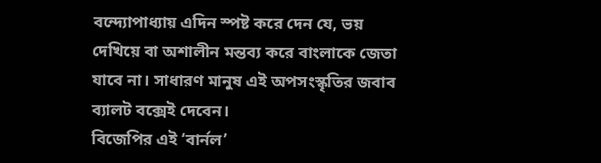বন্দ্যোপাধ্যায় এদিন স্পষ্ট করে দেন যে, ভয় দেখিয়ে বা অশালীন মন্তব্য করে বাংলাকে জেতা যাবে না। সাধারণ মানুষ এই অপসংস্কৃতির জবাব ব্যালট বক্সেই দেবেন।
বিজেপির এই ‘বার্নল’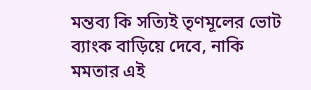মন্তব্য কি সত্যিই তৃণমূলের ভোট ব্যাংক বাড়িয়ে দেবে, নাকি মমতার এই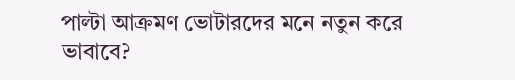পাল্টা আক্রমণ ভোটারদের মনে নতুন করে ভাবাবে?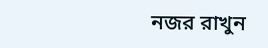নজর রাখুন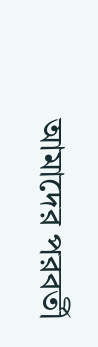আমাদের পরবর্তী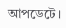আপডেটে।